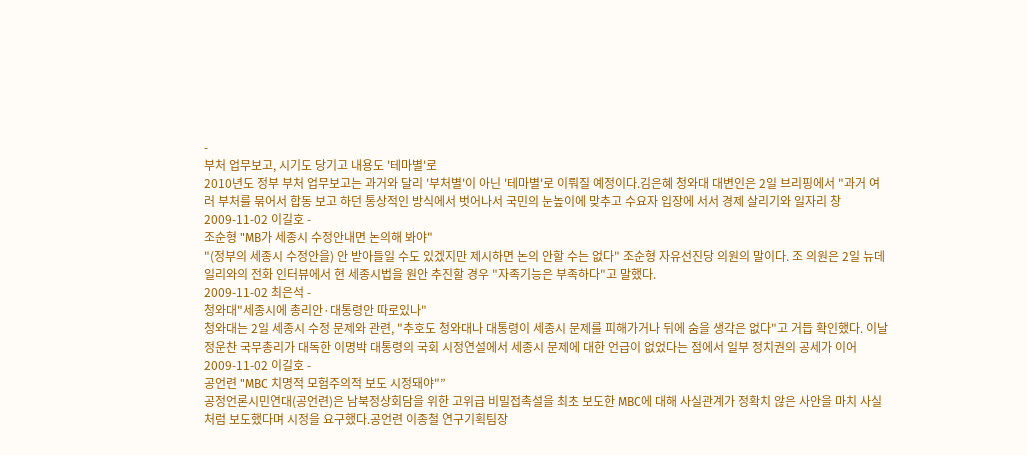-
부처 업무보고, 시기도 당기고 내용도 '테마별'로
2010년도 정부 부처 업무보고는 과거와 달리 '부처별'이 아닌 '테마별'로 이뤄질 예정이다.김은혜 청와대 대변인은 2일 브리핑에서 "과거 여러 부처를 묶어서 합동 보고 하던 통상적인 방식에서 벗어나서 국민의 눈높이에 맞추고 수요자 입장에 서서 경제 살리기와 일자리 창
2009-11-02 이길호 -
조순형 "MB가 세종시 수정안내면 논의해 봐야"
"(정부의 세종시 수정안을) 안 받아들일 수도 있겠지만 제시하면 논의 안할 수는 없다" 조순형 자유선진당 의원의 말이다. 조 의원은 2일 뉴데일리와의 전화 인터뷰에서 현 세종시법을 원안 추진할 경우 "자족기능은 부족하다"고 말했다.
2009-11-02 최은석 -
청와대"세종시에 총리안·대통령안 따로있나"
청와대는 2일 세종시 수정 문제와 관련, "추호도 청와대나 대통령이 세종시 문제를 피해가거나 뒤에 숨을 생각은 없다"고 거듭 확인했다. 이날 정운찬 국무총리가 대독한 이명박 대통령의 국회 시정연설에서 세종시 문제에 대한 언급이 없었다는 점에서 일부 정치권의 공세가 이어
2009-11-02 이길호 -
공언련 "MBC 치명적 모험주의적 보도 시정돼야"”
공정언론시민연대(공언련)은 남북정상회담을 위한 고위급 비밀접촉설을 최초 보도한 MBC에 대해 사실관계가 정확치 않은 사안을 마치 사실처럼 보도했다며 시정을 요구했다.공언련 이종철 연구기획팀장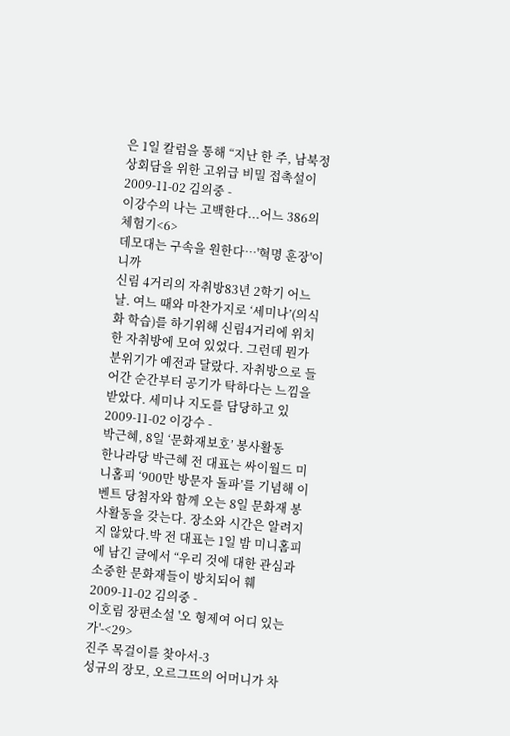은 1일 칼럼을 통해 “지난 한 주, 남북정상회담을 위한 고위급 비밀 접촉설이
2009-11-02 김의중 -
이강수의 나는 고백한다...어느 386의 체험기<6>
데모대는 구속을 원한다…'혁명 훈장'이니까
신림 4거리의 자취방83년 2학기 어느 날. 여느 때와 마찬가지로 ‘세미나’(의식화 학습)를 하기위해 신림4거리에 위치한 자취방에 모여 있었다. 그런데 뭔가 분위기가 예전과 달랐다. 자취방으로 들어간 순간부터 공기가 탁하다는 느낌을 받았다. 세미나 지도를 담당하고 있
2009-11-02 이강수 -
박근혜, 8일 ‘문화재보호’ 봉사활동
한나라당 박근혜 전 대표는 싸이월드 미니홈피 ‘900만 방문자 돌파’를 기념해 이벤트 당첨자와 함께 오는 8일 문화재 봉사활동을 갖는다. 장소와 시간은 알려지지 않았다.박 전 대표는 1일 밤 미니홈피에 남긴 글에서 “우리 것에 대한 관심과 소중한 문화재들이 방치되어 훼
2009-11-02 김의중 -
이호림 장편소설 '오 형제여 어디 있는가'-<29>
진주 목걸이를 찾아서-3
성규의 장모, 오르그뜨의 어머니가 차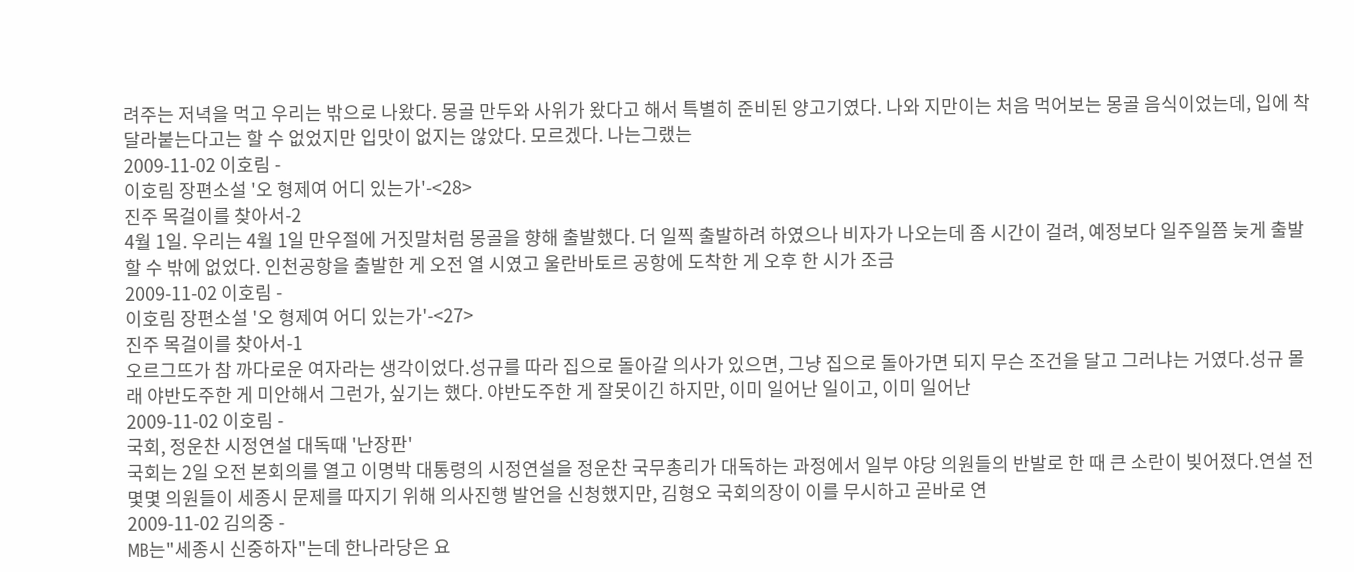려주는 저녁을 먹고 우리는 밖으로 나왔다. 몽골 만두와 사위가 왔다고 해서 특별히 준비된 양고기였다. 나와 지만이는 처음 먹어보는 몽골 음식이었는데, 입에 착 달라붙는다고는 할 수 없었지만 입맛이 없지는 않았다. 모르겠다. 나는그랬는
2009-11-02 이호림 -
이호림 장편소설 '오 형제여 어디 있는가'-<28>
진주 목걸이를 찾아서-2
4월 1일. 우리는 4월 1일 만우절에 거짓말처럼 몽골을 향해 출발했다. 더 일찍 출발하려 하였으나 비자가 나오는데 좀 시간이 걸려, 예정보다 일주일쯤 늦게 출발할 수 밖에 없었다. 인천공항을 출발한 게 오전 열 시였고 울란바토르 공항에 도착한 게 오후 한 시가 조금
2009-11-02 이호림 -
이호림 장편소설 '오 형제여 어디 있는가'-<27>
진주 목걸이를 찾아서-1
오르그뜨가 참 까다로운 여자라는 생각이었다.성규를 따라 집으로 돌아갈 의사가 있으면, 그냥 집으로 돌아가면 되지 무슨 조건을 달고 그러냐는 거였다.성규 몰래 야반도주한 게 미안해서 그런가, 싶기는 했다. 야반도주한 게 잘못이긴 하지만, 이미 일어난 일이고, 이미 일어난
2009-11-02 이호림 -
국회, 정운찬 시정연설 대독때 '난장판'
국회는 2일 오전 본회의를 열고 이명박 대통령의 시정연설을 정운찬 국무총리가 대독하는 과정에서 일부 야당 의원들의 반발로 한 때 큰 소란이 빚어졌다.연설 전 몇몇 의원들이 세종시 문제를 따지기 위해 의사진행 발언을 신청했지만, 김형오 국회의장이 이를 무시하고 곧바로 연
2009-11-02 김의중 -
MB는"세종시 신중하자"는데 한나라당은 요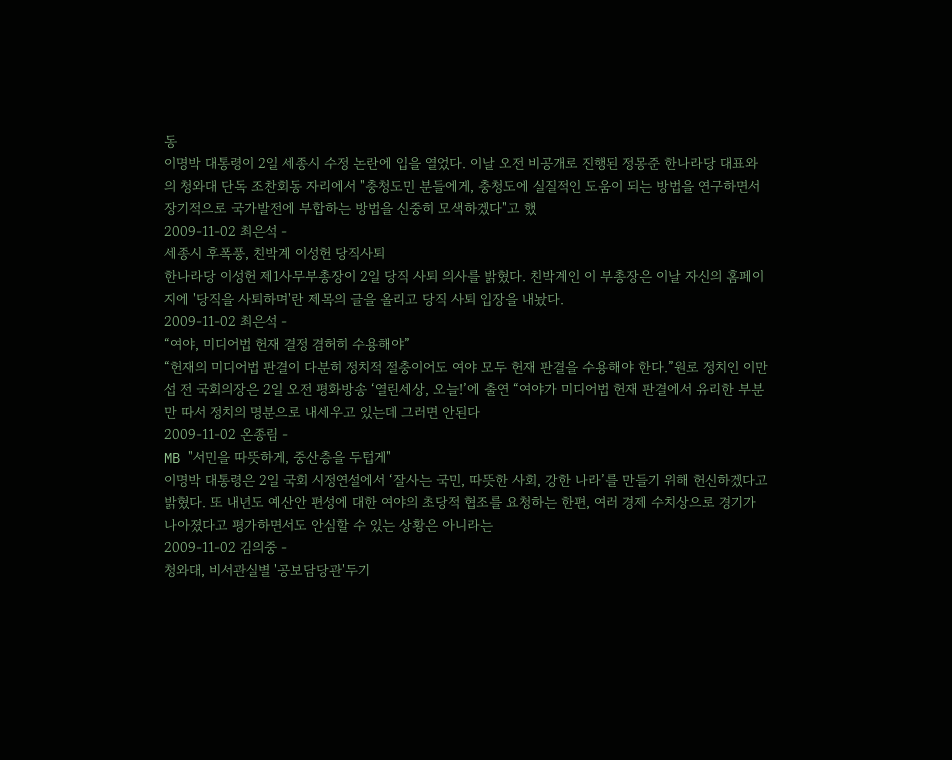동
이명박 대통령이 2일 세종시 수정 논란에 입을 열었다. 이날 오전 비공개로 진행된 정몽준 한나라당 대표와의 청와대 단독 조찬회동 자리에서 "충청도민 분들에게, 충청도에 실질적인 도움이 되는 방법을 연구하면서 장기적으로 국가발전에 부합하는 방법을 신중히 모색하겠다"고 했
2009-11-02 최은석 -
세종시 후폭풍, 친박계 이성헌 당직사퇴
한나라당 이성헌 제1사무부총장이 2일 당직 사퇴 의사를 밝혔다. 친박계인 이 부총장은 이날 자신의 홈페이지에 '당직을 사퇴하며'란 제목의 글을 올리고 당직 사퇴 입장을 내놨다.
2009-11-02 최은석 -
“여야, 미디어법 헌재 결정 겸허히 수용해야”
“헌재의 미디어법 판결이 다분히 정치적 절충이어도 여야 모두 헌재 판결을 수용해야 한다.”원로 정치인 이만섭 전 국회의장은 2일 오전 평화방송 ‘열린세상, 오늘!’에 출연 “여야가 미디어법 헌재 판결에서 유리한 부분만 따서 정치의 명분으로 내세우고 있는데 그러면 안된다
2009-11-02 온종림 -
MB "서민을 따뜻하게, 중산층을 두텁게"
이명박 대통령은 2일 국회 시정연설에서 ‘잘사는 국민, 따뜻한 사회, 강한 나라’를 만들기 위해 헌신하겠다고 밝혔다. 또 내년도 예산안 편성에 대한 여야의 초당적 협조를 요청하는 한편, 여러 경제 수치상으로 경기가 나아졌다고 평가하면서도 안심할 수 있는 상황은 아니라는
2009-11-02 김의중 -
청와대, 비서관실별 '공보담당관'두기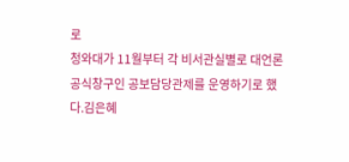로
청와대가 11월부터 각 비서관실별로 대언론 공식창구인 공보담당관제를 운영하기로 했다.김은혜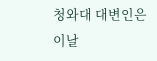청와대 대변인은 이날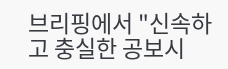브리핑에서 "신속하고 충실한 공보시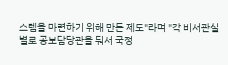스템을 마련하기 위해 만든 제도"라며 "각 비서관실별로 공보담당관을 둬서 국정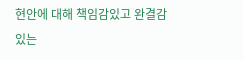현안에 대해 책임감있고 완결감있는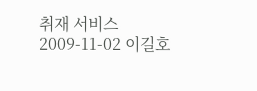취재 서비스
2009-11-02 이길호